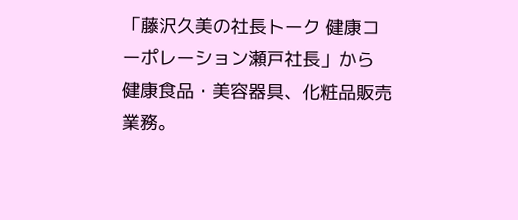「藤沢久美の社長トーク 健康コーポレーション瀬戸社長」から
健康食品・美容器具、化粧品販売業務。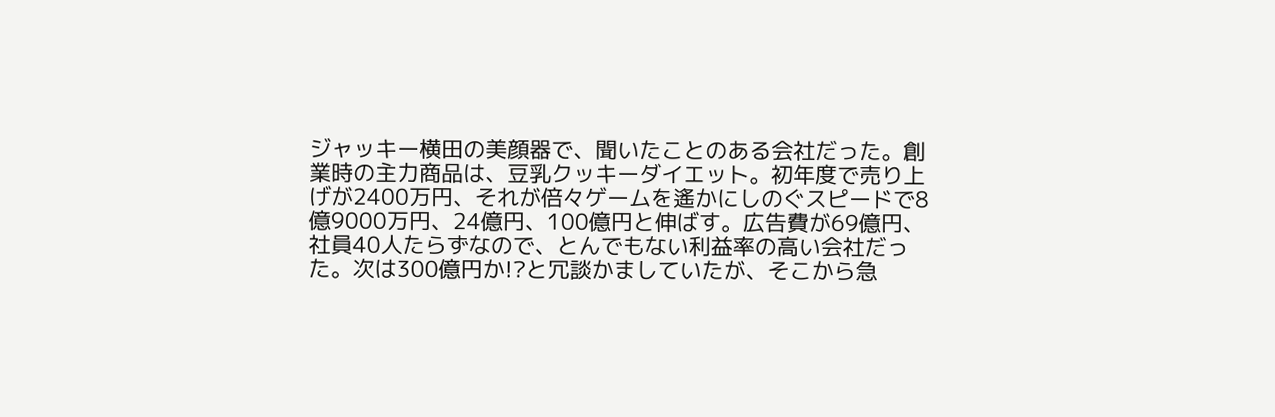ジャッキー横田の美顔器で、聞いたことのある会社だった。創業時の主力商品は、豆乳クッキーダイエット。初年度で売り上げが2400万円、それが倍々ゲームを遙かにしのぐスピードで8億9000万円、24億円、100億円と伸ばす。広告費が69億円、社員40人たらずなので、とんでもない利益率の高い会社だった。次は300億円か!?と冗談かましていたが、そこから急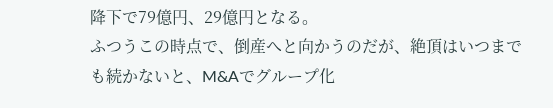降下で79億円、29億円となる。
ふつうこの時点で、倒産へと向かうのだが、絶頂はいつまでも続かないと、M&Aでグループ化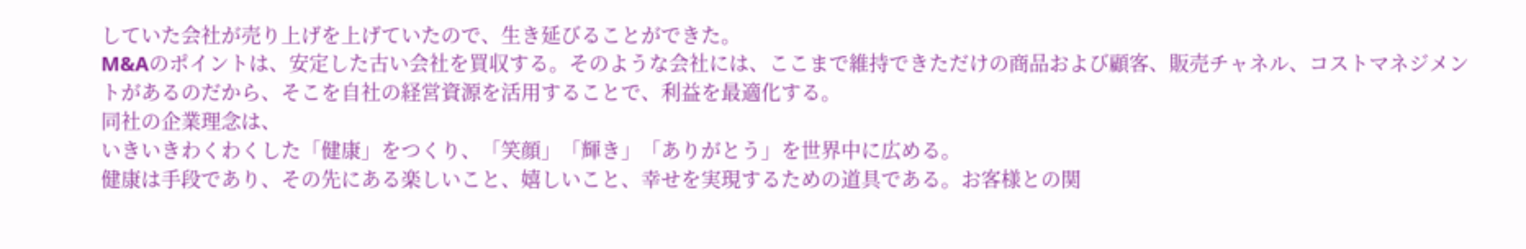していた会社が売り上げを上げていたので、生き延びることができた。
M&Aのポイントは、安定した古い会社を買収する。そのような会社には、ここまで維持できただけの商品および顧客、販売チャネル、コストマネジメントがあるのだから、そこを自社の経営資源を活用することで、利益を最適化する。
同社の企業理念は、
いきいきわくわくした「健康」をつくり、「笑顔」「輝き」「ありがとう」を世界中に広める。
健康は手段であり、その先にある楽しいこと、嬉しいこと、幸せを実現するための道具である。お客様との関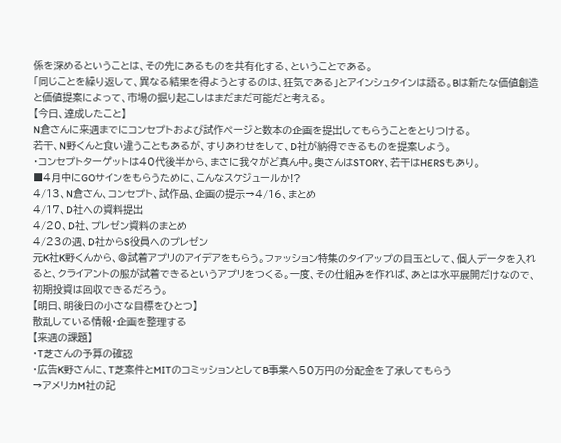係を深めるということは、その先にあるものを共有化する、ということである。
「同じことを繰り返して、異なる結果を得ようとするのは、狂気である」とアインシュタインは語る。Bは新たな価値創造と価値提案によって、市場の掘り起こしはまだまだ可能だと考える。
【今日、達成したこと】
N倉さんに来週までにコンセプトおよび試作ページと数本の企画を提出してもらうことをとりつける。
若干、N野くんと食い違うこともあるが、すりあわせをして、D社が納得できるものを提案しよう。
・コンセプトターゲットは40代後半から、まさに我々がど真ん中。奥さんはSTORY、若干はHERSもあり。
■4月中にGOサインをもらうために、こんなスケジュールか!?
4/13、N倉さん、コンセプト、試作品、企画の提示→4/16、まとめ
4/17、D社への資料提出
4/20、D社、プレゼン資料のまとめ
4/23の週、D社からS役員へのプレゼン
元K社K野くんから、@試着アプリのアイデアをもらう。ファッション特集のタイアップの目玉として、個人データを入れると、クライアントの服が試着できるというアプリをつくる。一度、その仕組みを作れば、あとは水平展開だけなので、初期投資は回収できるだろう。
【明日、明後日の小さな目標をひとつ】
散乱している情報・企画を整理する
【来週の課題】
・T芝さんの予算の確認
・広告K野さんに、T芝案件とMITのコミッションとしてB事業へ50万円の分配金を了承してもらう
→アメリカM社の記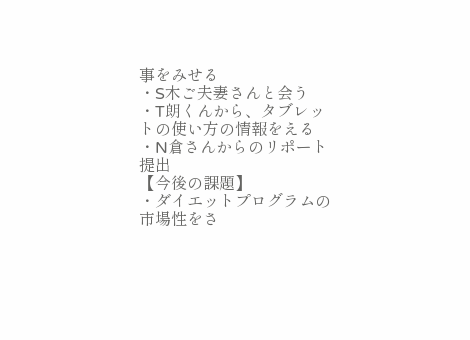事をみせる
・S木ご夫妻さんと会う
・T朗くんから、タブレットの使い方の情報をえる
・N倉さんからのリポート提出
【今後の課題】
・ダイエットプログラムの市場性をさ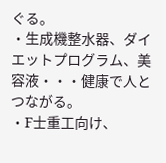ぐる。
・生成機整水器、ダイエットプログラム、美容液・・・健康で人とつながる。
・F士重工向け、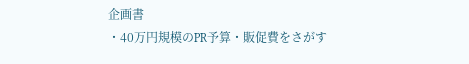企画書
・40万円規模のPR予算・販促費をさがす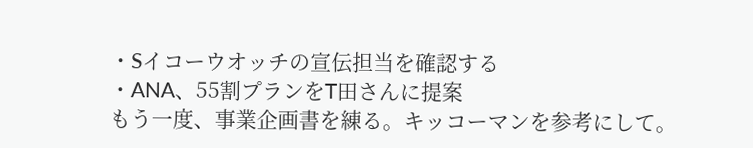・Sイコーウオッチの宣伝担当を確認する
・ANA、55割プランをT田さんに提案
もう一度、事業企画書を練る。キッコーマンを参考にして。